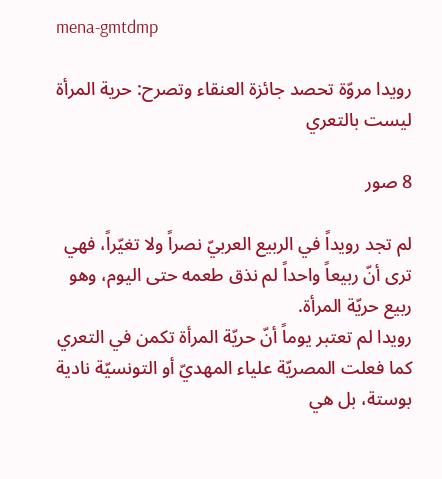mena-gmtdmp

رويدا مروّة تحصد جائزة العنقاء وتصرح: حرية المرأة ليست بالتعري

8 صور

لم تجد رويداً في الربيع العربيّ نصراً ولا تغيّراً، فهي ترى أنّ ربيعاً واحداً لم نذق طعمه حتى اليوم، وهو ربيع حريّة المرأة.
رويدا لم تعتبر يوماً أنّ حريّة المرأة تكمن في التعري كما فعلت المصريّة علياء المهديّ أو التونسيّة نادية بوستة، بل هي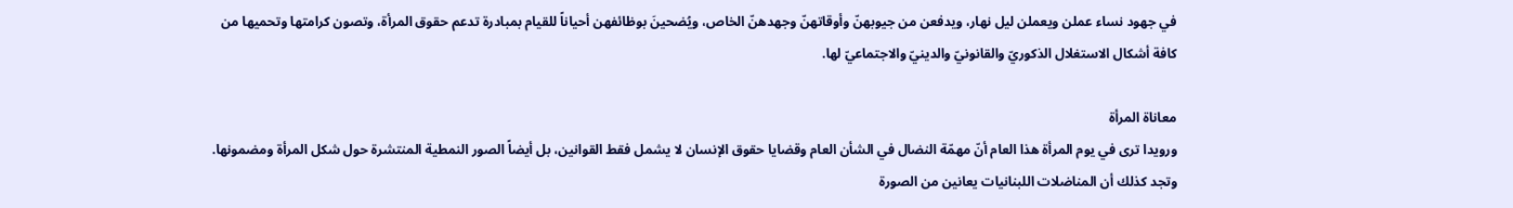في جهود نساء عملن ويعملن ليل نهار، ويدفعن من جيوبهنّ وأوقاتهنّ وجهدهنّ الخاص، ويُضحينَ بوظائفهن أحياناً للقيام بمبادرة تدعم حقوق المرأة، وتصون كرامتها وتحميها من كافة أشكال الاستغلال الذكوريّ والقانونيّ والدينيّ والاجتماعيّ لها.

معاناة المرأة
ورويدا ترى في يوم المرأة هذا العام أنّ مهمّة النضال في الشأن العام وقضايا حقوق الإنسان لا يشمل فقط القوانين، بل أيضاً الصور النمطية المنتشرة حول شكل المرأة ومضمونها. وتجد كذلك أن المناضلات اللبنانيات يعانين من الصورة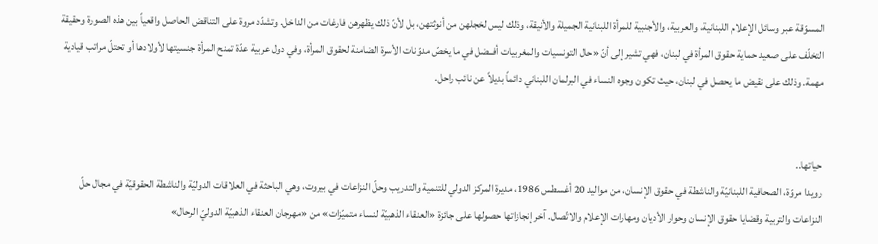المسوّقة عبر وسائل الإعلام اللبنانية، والعربية، والأجنبية للمرأة اللبنانية الجميلة والأنيقة، وذلك ليس لخجلهن من أنوثتهن، بل لأنّ ذلك يظهرهن فارغات من الداخل. وتشدّد مروة على التناقض الحاصل واقعياً بين هذه الصورة وحقيقة التخلّف على صعيد حماية حقوق المرأة في لبنان، فهي تشير إلى أنّ «حال التونسيات والمغربيات أفــضل في ما يخصّ مدوّنات الأسرة الضامنة لحقوق المرأة، وفي دول عربية عدّة تمنح المرأة جنسيتها لأولادها أو تحتلّ مراتب قيادية مهمة. وذلك على نقيض ما يحصل في لبنان، حيث تكون وجوه النساء في البرلمان اللبناني دائماً بديلاً عن نائب راحل.


حياتها..
رويدا مروّة، الصحافية اللبنانيّة والناشطة في حقوق الإنسان، من مواليد 20 أغسطس 1986، مديرة المركز الدولي للتنمية والتدريب وحلّ النزاعات في بيروت، وهي الباحثة في العلاقات الدوليّة والناشطة الحقوقيّة في مجال حلّ النزاعات والتربية وقضايا حقوق الإنسان وحوار الأديان ومهارات الإعلام والاتّصال. آخر إنجازاتها حصولها على جائزة «العنقاء الذهبيّة لنساء متميّزات» من «مهرجان العنقاء الذهبيّة الدوليّ الرحال»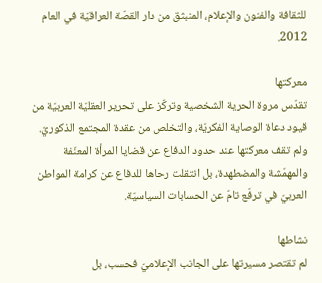للثقافة والفنون والإعلام، المنبثق من دار القصّة العراقيّة في العام 2012.

معركتها
تقدّس مروة الحرية الشخصية وتركّز على تحرير العقليّة العربيّة من قيود دعاة الوصاية الفكريّة، والتخلص من عقدة المجتمع الذكوريّ.
ولم تقف معركتها عند حدود الدفاع عن قضايا المرأة المعنّفة والمهمّشة والمضطهدة، بل انتقلت رحاها للدفاع عن كرامة المواطن العربيّ في ترفّع تامّ عن الحسابات السياسيّة.

نشاطها
لم تقتصر مسيرتها على الجانب الإعلاميّ فحسب، بل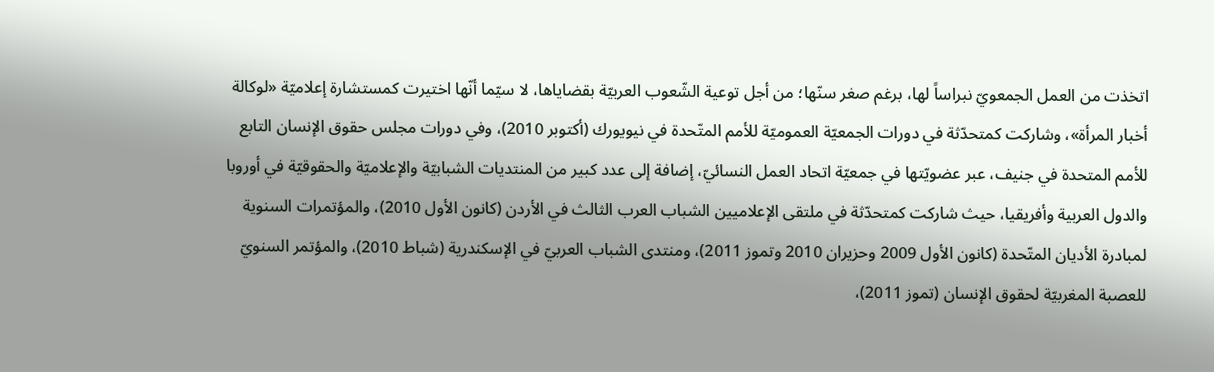اتخذت من العمل الجمعويّ نبراساً لها، برغم صغر سنّها؛ من أجل توعية الشّعوب العربيّة بقضاياها، لا سيّما أنّها اختيرت كمستشارة إعلاميّة «لوكالة أخبار المرأة»، وشاركت كمتحدّثة في دورات الجمعيّة العموميّة للأمم المتّحدة في نيويورك (أكتوبر 2010)، وفي دورات مجلس حقوق الإنسان التابع للأمم المتحدة في جنيف، عبر عضويّتها في جمعيّة اتحاد العمل النسائيّ، إضافة إلى عدد كبير من المنتديات الشبابيّة والإعلاميّة والحقوقيّة في أوروبا والدول العربية وأفريقيا، حيث شاركت كمتحدّثة في ملتقى الإعلاميين الشباب العرب الثالث في الأردن (كانون الأول 2010)، والمؤتمرات السنوية لمبادرة الأديان المتّحدة (كانون الأول 2009 وحزيران 2010 وتموز 2011)، ومنتدى الشباب العربيّ في الإسكندرية (شباط 2010)، والمؤتمر السنويّ للعصبة المغربيّة لحقوق الإنسان (تموز 2011)،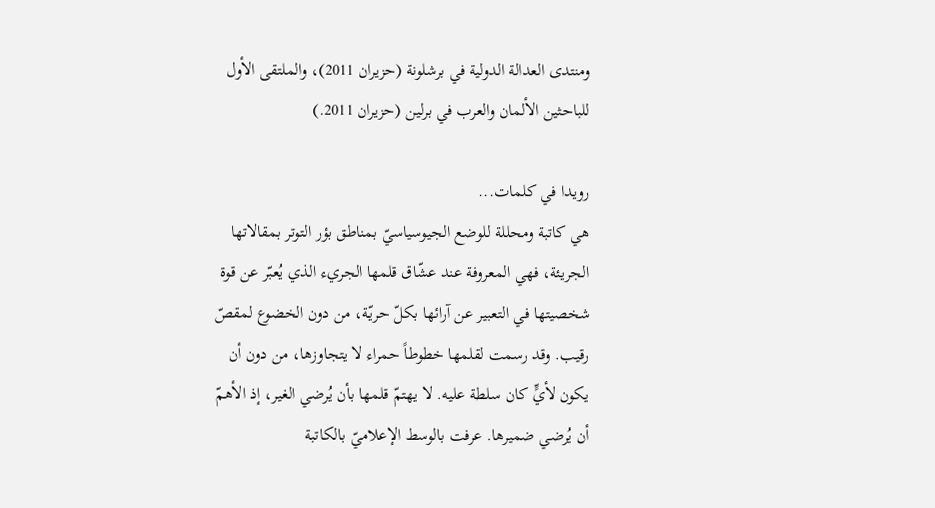ومنتدى العدالة الدولية في برشلونة (حزيران 2011)، والملتقى الأول للباحثين الألمان والعرب في برلين (حزيران 2011.)

رويدا في كلمات...
هي كاتبة ومحللة للوضع الجيوسياسيّ بمناطق بؤر التوتر بمقالاتها الجريئة، فهي المعروفة عند عشّاق قلمها الجريء الذي يُعبّر عن قوة شخصيتها في التعبير عن آرائها بكلّ حريّة، من دون الخضوع لمقصّ رقيب. وقد رسمت لقلمها خطوطاً حمراء لا يتجاوزها، من دون أن يكون لأيٍّ كان سلطة عليه. لا يهتمّ قلمها بأن يُرضي الغير، إذ الأهمّ أن يُرضي ضميرها. عرفت بالوسط الإعلاميّ بالكاتبة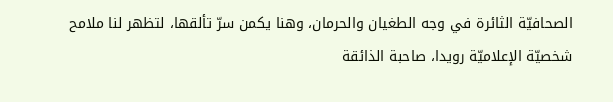الصحافيّة الثائرة في وجه الطغيان والحرمان، وهنا يكمن سرّ تألقها، لتظهر لنا ملامح شخصيّة الإعلاميّة رويدا، صاحبة الذائقة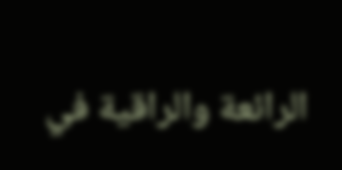الرائعة والراقية في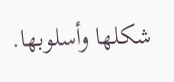شكلها وأسلوبها.